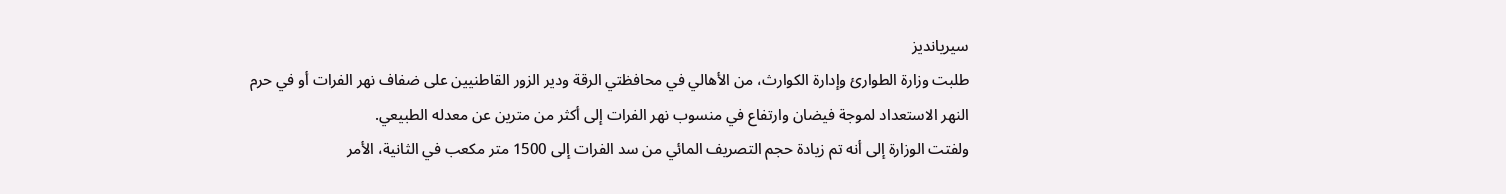سيريانديز
طلبت وزارة الطوارئ وإدارة الكوارث، من الأهالي في محافظتي الرقة ودير الزور القاطنيين على ضفاف نهر الفرات أو في حرم النهر الاستعداد لموجة فيضان وارتفاع في منسوب نهر الفرات إلى أكثر من مترين عن معدله الطبيعي.
ولفتت الوزارة إلى أنه تم زيادة حجم التصريف المائي من سد الفرات إلى 1500 متر مكعب في الثانية، الأمر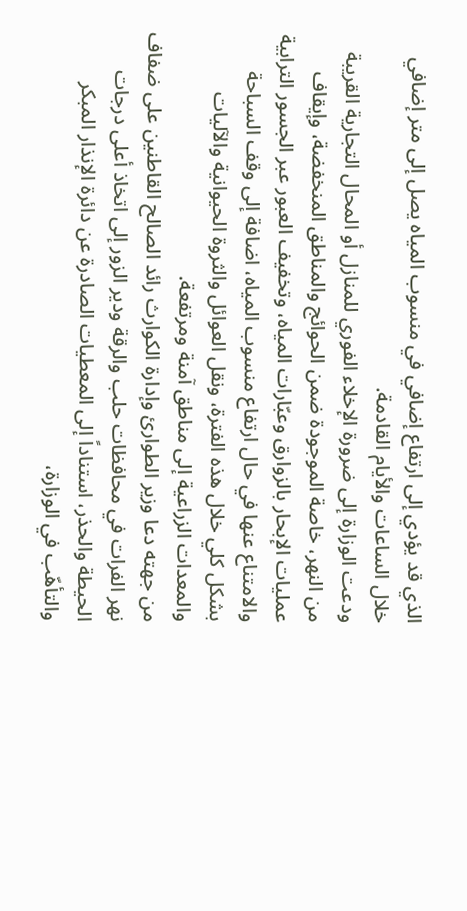الذي قد يؤدي إلى ارتفاع إضافي في منسوب المياه يصل إلى متر إضافي خلال الساعات والأيام القادمة.
ودعت الوزارة إلى ضرورة الإخلاء الفوري للمنازل أو المحال التجارية القريبة من النهر، خاصة الموجودة ضمن الحوائج والمناطق المنخفضة، وإيقاف عمليات الإبحار بالزوارق وعبّارات المياه، وتخفيف العبور عبر الجسور الترابية والامتناع عنها في حال ارتفاع منسوب المياه، اضافة إلى وقف السباحة بشكل كلي خلال هذه الفترة، ونقل العوائل والثروة الحيوانية والآليات والمعدات الزراعية إلى مناطق آمنة ومرتفعة.
من جهته دعا وزير الطوارئ وإدارة الكوارث رائد الصالح القاطنين على ضفاف نهر الفرات في محافظات حلب والرقة ودير الزور إلى اتخاذ أعلى درجات الحيطة والحذر، استناداً إلى المعطيات الصادرة عن دائرة الإنذار المبكر والتأهّب في الوزارة،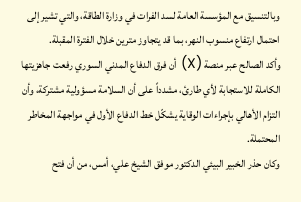وبالتنسيق مع المؤسسة العامة لسد الفرات في وزارة الطاقة، والتي تشير إلى احتمال ارتفاع منسوب النهر، بما قد يتجاوز مترين خلال الفترة المقبلة.
وأكد الصالح عبر منصة (X) أن فرق الدفاع المدني السوري رفعت جاهزيتها الكاملة للاستجابة لأي طارئ، مشدداً على أن السلامة مسؤولية مشتركة، وأن التزام الأهالي بإجراءات الوقاية يشكّل خط الدفاع الأول في مواجهة المخاطر المحتملة.
وكان حذر الخبير البيئي الدكتور موفق الشيخ علي، أمس، من أن فتح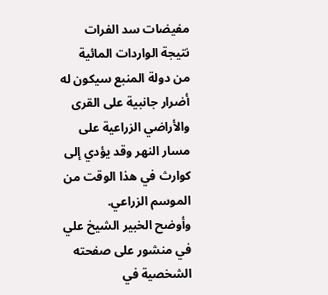مفيضات سد الفرات نتيجة الواردات المائية من دولة المنبع سيكون له أضرار جانبية على القرى والأراضي الزراعية على مسار النهر وقد يؤدي إلى كوارث في هذا الوقت من الموسم الزراعي.
وأوضح الخبير الشيخ علي في منشور على صفحته الشخصية في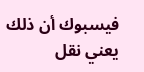فيسبوك أن ذلك يعني نقل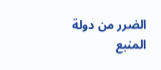الضرر من دولة المنبع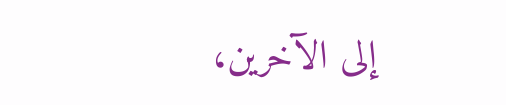إلى الآخرين،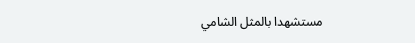مستشهدا بالمثل الشامي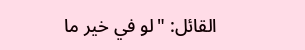القائل: "لو في خير ما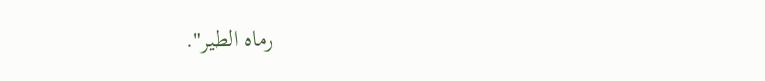رماه الطير".